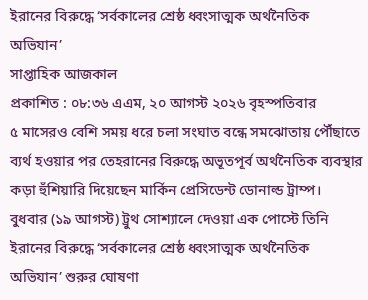ইরানের বিরুদ্ধে ‘সর্বকালের শ্রেষ্ঠ ধ্বংসাত্মক অর্থনৈতিক অভিযান’
সাপ্তাহিক আজকাল
প্রকাশিত : ০৮:৩৬ এএম, ২০ আগস্ট ২০২৬ বৃহস্পতিবার
৫ মাসেরও বেশি সময় ধরে চলা সংঘাত বন্ধে সমঝোতায় পৌঁছাতে ব্যর্থ হওয়ার পর তেহরানের বিরুদ্ধে অভূতপূর্ব অর্থনৈতিক ব্যবস্থার কড়া হুঁশিয়ারি দিয়েছেন মার্কিন প্রেসিডেন্ট ডোনাল্ড ট্রাম্প।
বুধবার (১৯ আগস্ট) ট্রুথ সোশ্যালে দেওয়া এক পোস্টে তিনি ইরানের বিরুদ্ধে ‘সর্বকালের শ্রেষ্ঠ ধ্বংসাত্মক অর্থনৈতিক অভিযান’ শুরুর ঘোষণা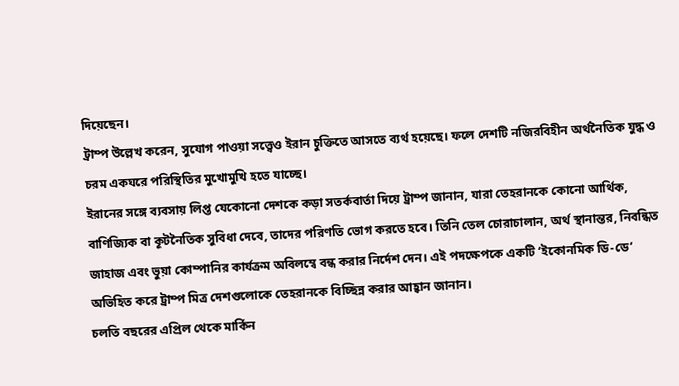দিয়েছেন।
ট্রাম্প উল্লেখ করেন, সুযোগ পাওয়া সত্ত্বেও ইরান চুক্তিতে আসতে ব্যর্থ হয়েছে। ফলে দেশটি নজিরবিহীন অর্থনৈতিক যুদ্ধ ও চরম একঘরে পরিস্থিতির মুখোমুখি হতে যাচ্ছে।
ইরানের সঙ্গে ব্যবসায় লিপ্ত যেকোনো দেশকে কড়া সতর্কবার্তা দিয়ে ট্রাম্প জানান, যারা তেহরানকে কোনো আর্থিক, বাণিজ্যিক বা কূটনৈতিক সুবিধা দেবে, তাদের পরিণতি ভোগ করতে হবে। তিনি তেল চোরাচালান, অর্থ স্থানান্তর, নিবন্ধিত জাহাজ এবং ভুয়া কোম্পানির কার্যক্রম অবিলম্বে বন্ধ করার নির্দেশ দেন। এই পদক্ষেপকে একটি ‘ইকোনমিক ডি-ডে’ অভিহিত করে ট্রাম্প মিত্র দেশগুলোকে তেহরানকে বিচ্ছিন্ন করার আহ্বান জানান।
চলতি বছরের এপ্রিল থেকে মার্কিন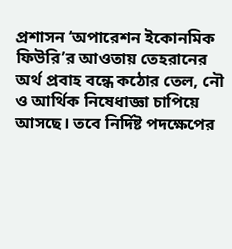প্রশাসন ‘অপারেশন ইকোনমিক ফিউরি’র আওতায় তেহরানের অর্থ প্রবাহ বন্ধে কঠোর তেল, নৌ ও আর্থিক নিষেধাজ্ঞা চাপিয়ে আসছে। তবে নির্দিষ্ট পদক্ষেপের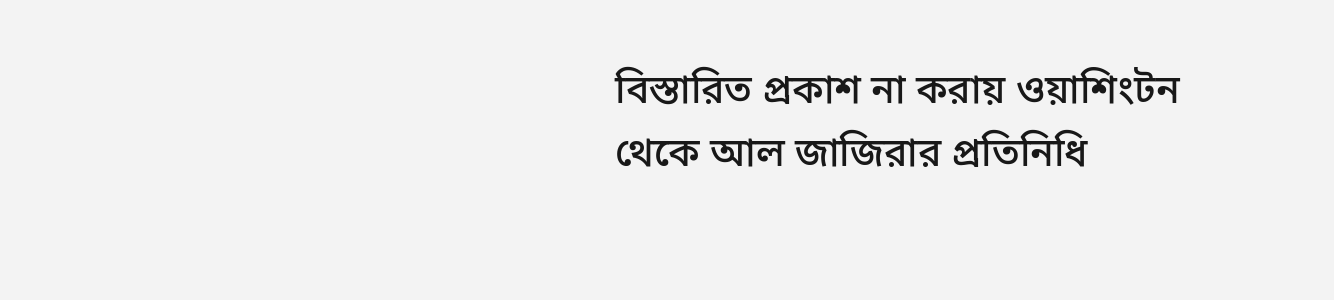বিস্তারিত প্রকাশ না করায় ওয়াশিংটন থেকে আল জাজিরার প্রতিনিধি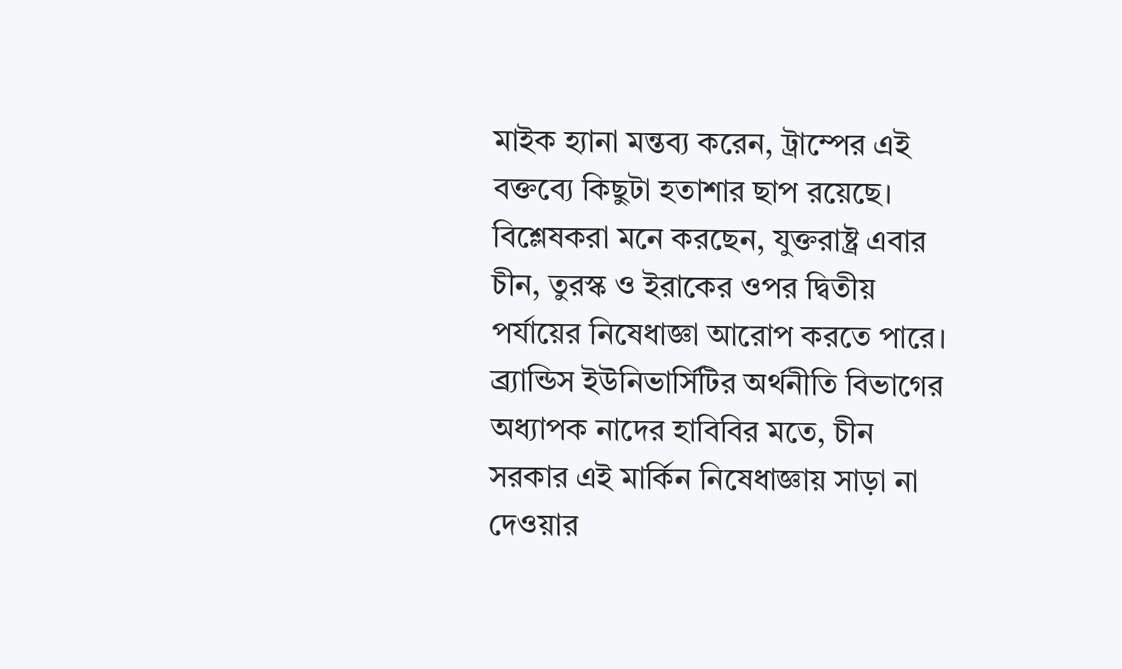মাইক হ্যানা মন্তব্য করেন, ট্রাম্পের এই বক্তব্যে কিছুটা হতাশার ছাপ রয়েছে।
বিশ্লেষকরা মনে করছেন, যুক্তরাষ্ট্র এবার চীন, তুরস্ক ও ইরাকের ওপর দ্বিতীয় পর্যায়ের নিষেধাজ্ঞা আরোপ করতে পারে। ব্র্যান্ডিস ইউনিভার্সিটির অর্থনীতি বিভাগের অধ্যাপক নাদের হাবিবির মতে, চীন সরকার এই মার্কিন নিষেধাজ্ঞায় সাড়া না দেওয়ার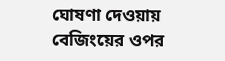ঘোষণা দেওয়ায় বেজিংয়ের ওপর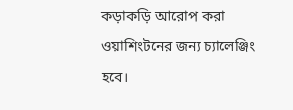কড়াকড়ি আরোপ করা ওয়াশিংটনের জন্য চ্যালেঞ্জিং হবে।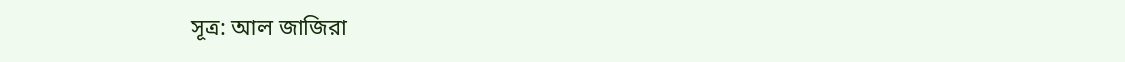সূত্র: আল জাজিরা